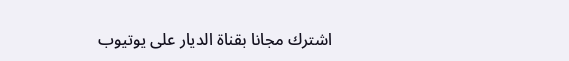اشترك مجانا بقناة الديار على يوتيوب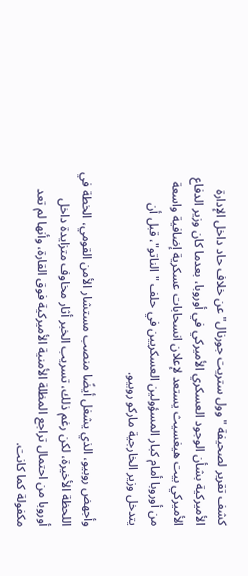كشف تقرير لصحيفة "وول ستريت جورنال" عن خلاف حاد داخل الإدارة الأميركية بشأن الوجود العسكري الأميركي في أوروبا، بعدما كان وزير الدفاع الأميركي بيت هيغسيث يستعد لإعلان انسحابات عسكرية إضافية واسعة من أوروبا أمام كبار المسؤولين العسكريين في حلف "الناتو"، قبل أن يتدخل وزير الخارجية ماركو روبيو.

وأجهض روبيو، الذي يشغل أيضًا منصب مستشار الأمن القومي، الخطة في اللحظة الأخيرة، لكن رغم ذلك، تسريب الخبر أثار مخاوف متزايدة داخل أوروبا من احتمال تراجع المظلة الأمنية الأميركية فوق القارة، وأنها لم تعد مكفولة كما كانت.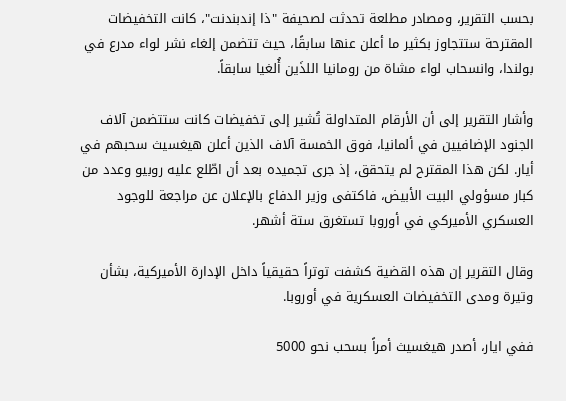بحسب التقرير، ومصادر مطلعة تحدثت لصحيفة "ذا إندبندنت"، كانت التخفيضات المقترحة ستتجاوز بكثير ما أعلن عنها سابقًا، حيث تتضمن إلغاء نشر لواء مدرع في بولندا، وانسحاب لواء مشاة من رومانيا اللذَين أُلغيا سابقاً.

وأشار التقرير إلى أن الأرقام المتداولة تُشير إلى تخفيضات كانت ستتضمن آلاف الجنود الإضافيين في ألمانيا، فوق الخمسة آلاف الذين أعلن هيغسيث سحبهم في أيار. لكن هذا المقترح لم يتحقق، إذ جرى تجميده بعد أن اطّلع عليه روبيو وعدد من كبار مسؤولي البيت الأبيض، فاكتفى وزير الدفاع بالإعلان عن مراجعة للوجود العسكري الأميركي في أوروبا تستغرق ستة أشهر.

وقال التقرير إن هذه القضية كشفت توتراً حقيقياً داخل الإدارة الأميركية، بشأن وتيرة ومدى التخفيضات العسكرية في أوروبا.

ففي ايار، أصدر هيغسيث أمراً بسحب نحو 5000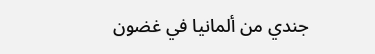جندي من ألمانيا في غضون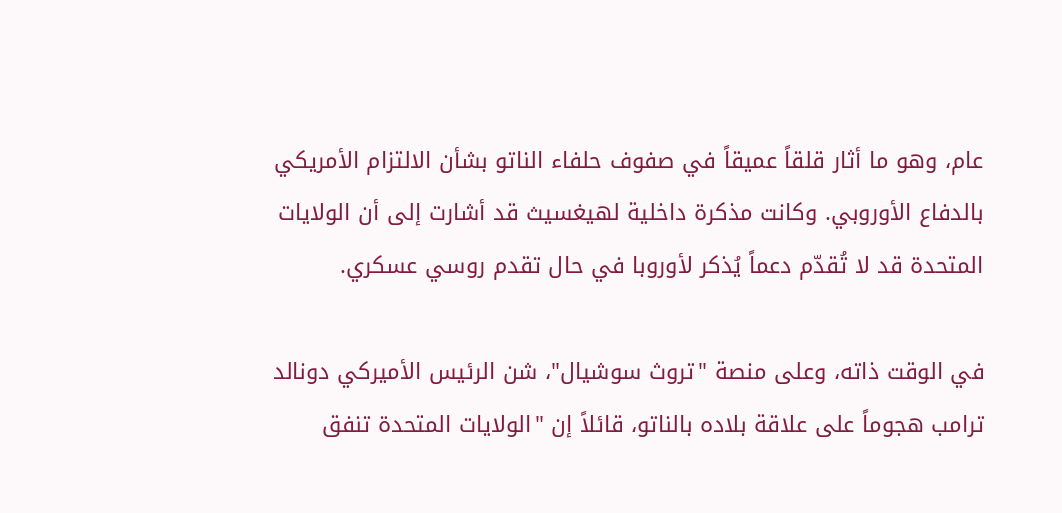عام، وهو ما أثار قلقاً عميقاً في صفوف حلفاء الناتو بشأن الالتزام الأمريكي بالدفاع الأوروبي. وكانت مذكرة داخلية لهيغسيث قد أشارت إلى أن الولايات المتحدة قد لا تُقدّم دعماً يُذكر لأوروبا في حال تقدم روسي عسكري.

في الوقت ذاته، وعلى منصة "تروث سوشيال"، شن الرئيس الأميركي دونالد ترامب هجوماً على علاقة بلاده بالناتو، قائلاً إن "الولايات المتحدة تنفق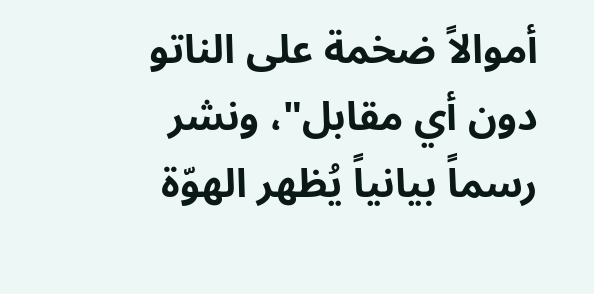أموالاً ضخمة على الناتو دون أي مقابل"، ونشر رسماً بيانياً يُظهر الهوّة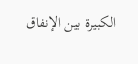الكبيرة بين الإنفاق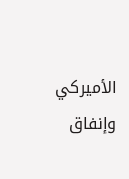الأميركي وإنفاق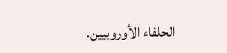الحلفاء الأوروبيين.